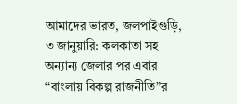আমাদের ভারত, জলপাইগুড়ি, ৩ জানুয়ারি: কলকাতা সহ অন্যান্য জেলার পর এবার “বাংলায় বিকল্প রাজনীতি”র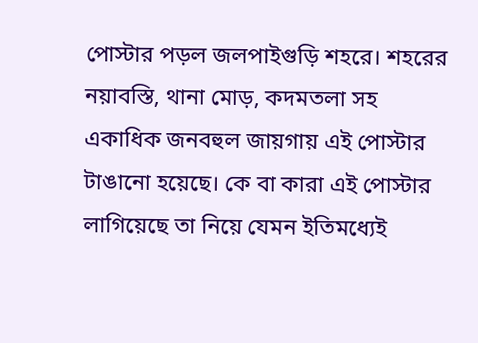পোস্টার পড়ল জলপাইগুড়ি শহরে। শহরের নয়াবস্তি, থানা মোড়, কদমতলা সহ একাধিক জনবহুল জায়গায় এই পোস্টার টাঙানো হয়েছে। কে বা কারা এই পোস্টার লাগিয়েছে তা নিয়ে যেমন ইতিমধ্যেই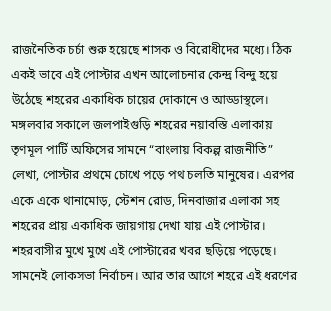রাজনৈতিক চর্চা শুরু হয়েছে শাসক ও বিরোধীদের মধ্যে। ঠিক একই ভাবে এই পোস্টার এখন আলোচনার কেন্দ্র বিন্দু হয়ে উঠেছে শহরের একাধিক চায়ের দোকানে ও আড্ডাস্থলে।
মঙ্গলবার সকালে জলপাইগুড়ি শহরের নয়াবস্তি এলাকায় তৃণমূল পার্টি অফিসের সামনে “বাংলায় বিকল্প রাজনীতি” লেখা, পোস্টার প্রথমে চোখে পড়ে পথ চলতি মানুষের। এরপর একে একে থানামোড়, স্টেশন রোড, দিনবাজার এলাকা সহ শহরের প্রায় একাধিক জায়গায় দেখা যায় এই পোস্টার। শহরবাসীর মুখে মুখে এই পোস্টারের খবর ছড়িয়ে পড়েছে। সামনেই লোকসভা নির্বাচন। আর তার আগে শহরে এই ধরণের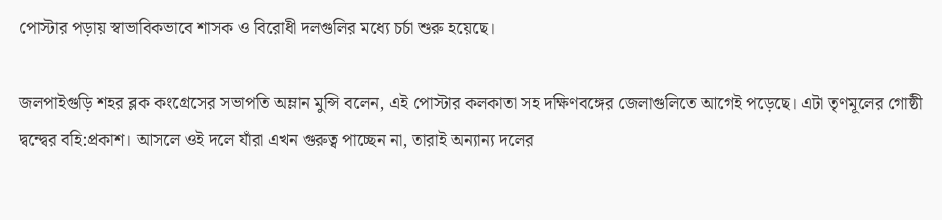পোস্টার পড়ায় স্বাভাবিকভাবে শাসক ও বিরোধী দলগুলির মধ্যে চর্চা শুরু হয়েছে।

জলপাইগুড়ি শহর ব্লক কংগ্রেসের সভাপতি অম্লান মুন্সি বলেন, এই পোস্টার কলকাতা সহ দক্ষিণবঙ্গের জেলাগুলিতে আগেই পড়েছে। এটা তৃণমূলের গোষ্ঠী দ্বন্দ্বের বহি:প্রকাশ। আসলে ওই দলে যাঁরা এখন গুরুত্ব পাচ্ছেন না, তারাই অন্যান্য দলের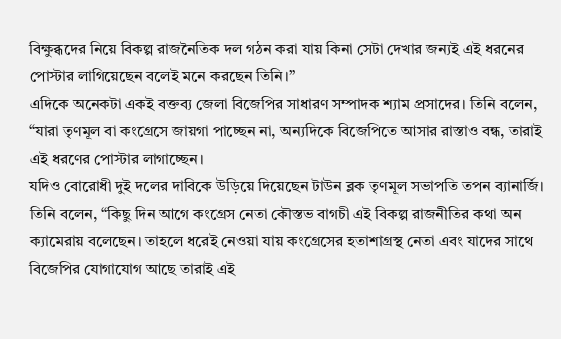বিক্ষুব্ধদের নিয়ে বিকল্প রাজনৈতিক দল গঠন করা যায় কিনা সেটা দেখার জন্যই এই ধরনের পোস্টার লাগিয়েছেন বলেই মনে করছেন তিনি।”
এদিকে অনেকটা একই বক্তব্য জেলা বিজেপির সাধারণ সম্পাদক শ্যাম প্রসাদের। তিনি বলেন, “যারা তৃণমূল বা কংগ্রেসে জায়গা পাচ্ছেন না, অন্যদিকে বিজেপিতে আসার রাস্তাও বন্ধ, তারাই এই ধরণের পোস্টার লাগাচ্ছেন।
যদিও বোরোধী দুই দলের দাবিকে উড়িয়ে দিয়েছেন টাউন ব্লক তৃণমূল সভাপতি তপন ব্যানার্জি। তিনি বলেন, “কিছু দিন আগে কংগ্রেস নেতা কৌস্তভ বাগচী এই বিকল্প রাজনীতির কথা অন ক্যামেরায় বলেছেন। তাহলে ধরেই নেওয়া যায় কংগ্রেসের হতাশাগ্রস্থ নেতা এবং যাদের সাথে বিজেপির যোগাযোগ আছে তারাই এই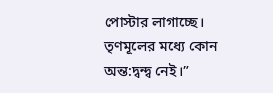পোস্টার লাগাচ্ছে। তৃণমূলের মধ্যে কোন অন্ত:দ্বন্দ্ব নেই।”